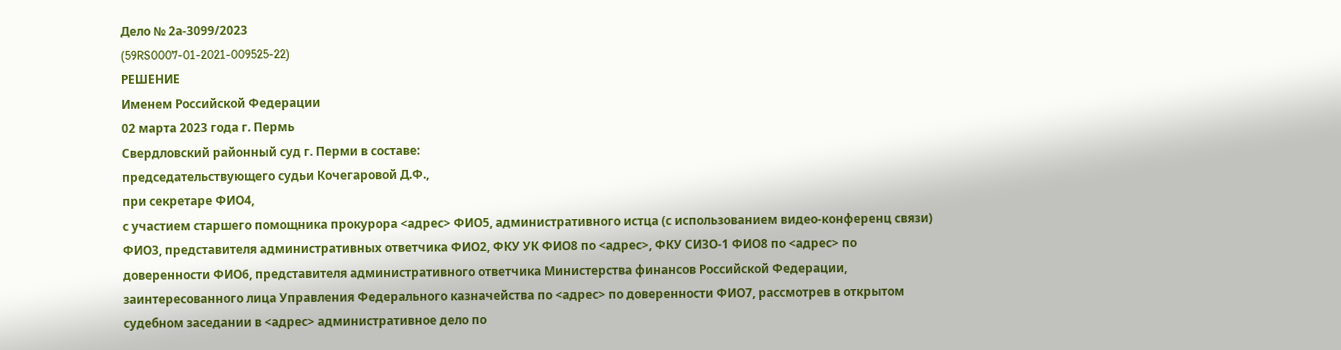Дело № 2а-3099/2023
(59RS0007-01-2021-009525-22)
РЕШЕНИЕ
Именем Российской Федерации
02 марта 2023 года г. Пермь
Свердловский районный суд г. Перми в составе:
председательствующего судьи Кочегаровой Д.Ф.,
при секретаре ФИО4,
с участием старшего помощника прокурора <адрес> ФИО5, административного истца (с использованием видео-конференц связи) ФИО3, представителя административных ответчика ФИО2, ФКУ УК ФИО8 по <адрес>, ФКУ СИЗО-1 ФИО8 по <адрес> по доверенности ФИО6, представителя административного ответчика Министерства финансов Российской Федерации, заинтересованного лица Управления Федерального казначейства по <адрес> по доверенности ФИО7, рассмотрев в открытом судебном заседании в <адрес> административное дело по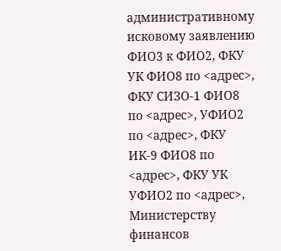административному исковому заявлению ФИО3 к ФИО2, ФКУ УК ФИО8 по <адрес>, ФКУ СИЗО-1 ФИО8 по <адрес>, УФИО2 по <адрес>, ФКУ ИК-9 ФИО8 по <адрес>, ФКУ УК УФИО2 по <адрес>, Министерству финансов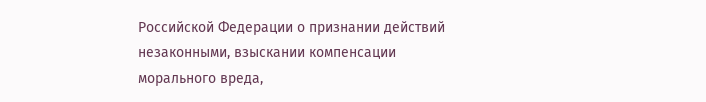Российской Федерации о признании действий незаконными, взыскании компенсации морального вреда,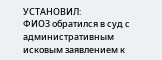УСТАНОВИЛ:
ФИО3 обратился в суд с административным исковым заявлением к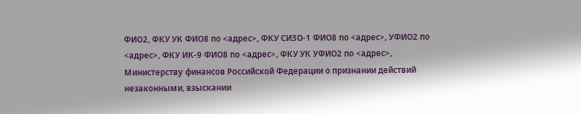ФИО2, ФКУ УК ФИО8 по <адрес>, ФКУ СИЗО-1 ФИО8 по <адрес>, УФИО2 по <адрес>, ФКУ ИК-9 ФИО8 по <адрес>, ФКУ УК УФИО2 по <адрес>, Министерству финансов Российской Федерации о признании действий незаконными, взыскании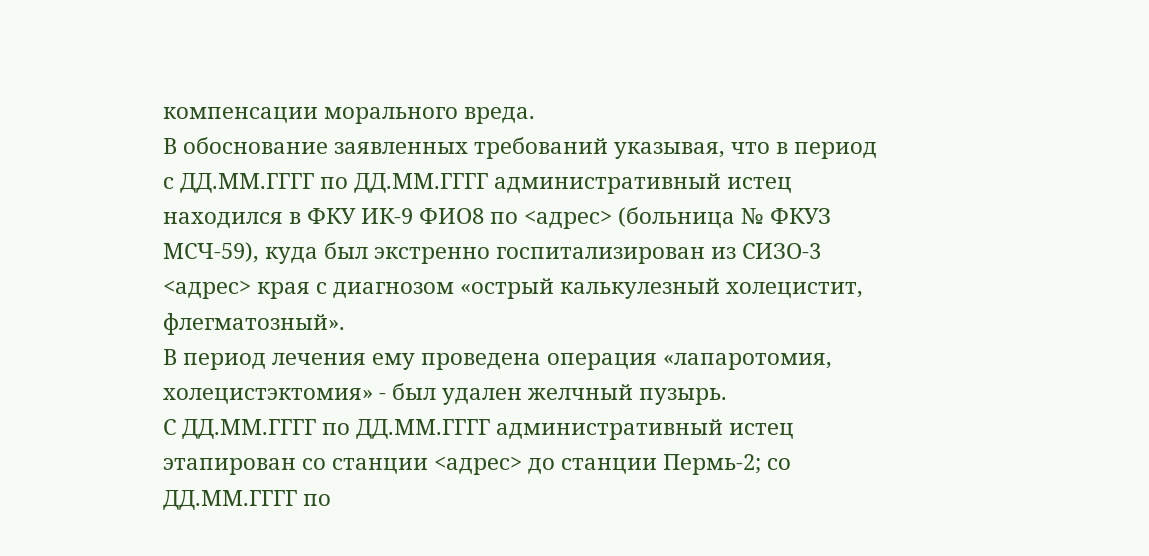компенсации морального вреда.
В обоснование заявленных требований указывая, что в период с ДД.ММ.ГГГГ по ДД.ММ.ГГГГ административный истец находился в ФКУ ИК-9 ФИО8 по <адрес> (больница № ФКУЗ МСЧ-59), куда был экстренно госпитализирован из СИЗО-3 <адрес> края с диагнозом «острый калькулезный холецистит, флегматозный».
В период лечения ему проведена операция «лапаротомия, холецистэктомия» - был удален желчный пузырь.
С ДД.ММ.ГГГГ по ДД.ММ.ГГГГ административный истец этапирован со станции <адрес> до станции Пермь-2; со ДД.ММ.ГГГГ по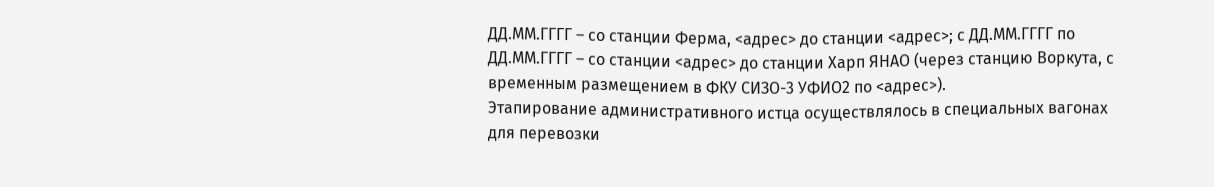ДД.ММ.ГГГГ – со станции Ферма, <адрес> до станции <адрес>; с ДД.ММ.ГГГГ по ДД.ММ.ГГГГ – со станции <адрес> до станции Харп ЯНАО (через станцию Воркута, с временным размещением в ФКУ СИЗО-3 УФИО2 по <адрес>).
Этапирование административного истца осуществлялось в специальных вагонах для перевозки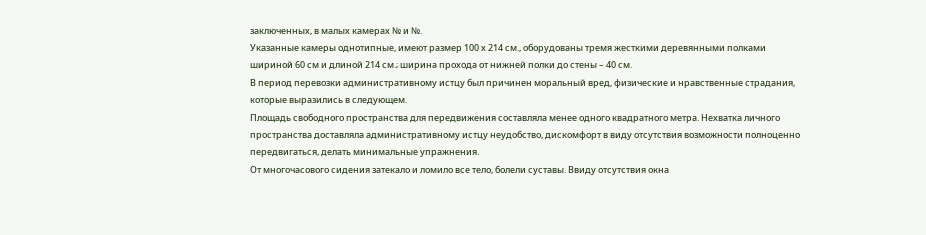заключенных, в малых камерах № и №.
Указанные камеры однотипные, имеют размер 100 х 214 см., оборудованы тремя жесткими деревянными полками шириной 60 см и длиной 214 см.; ширина прохода от нижней полки до стены – 40 см.
В период перевозки административному истцу был причинен моральный вред, физические и нравственные страдания, которые выразились в следующем.
Площадь свободного пространства для передвижения составляла менее одного квадратного метра. Нехватка личного пространства доставляла административному истцу неудобство, дискомфорт в виду отсутствия возможности полноценно передвигаться, делать минимальные упражнения.
От многочасового сидения затекало и ломило все тело, болели суставы. Ввиду отсутствия окна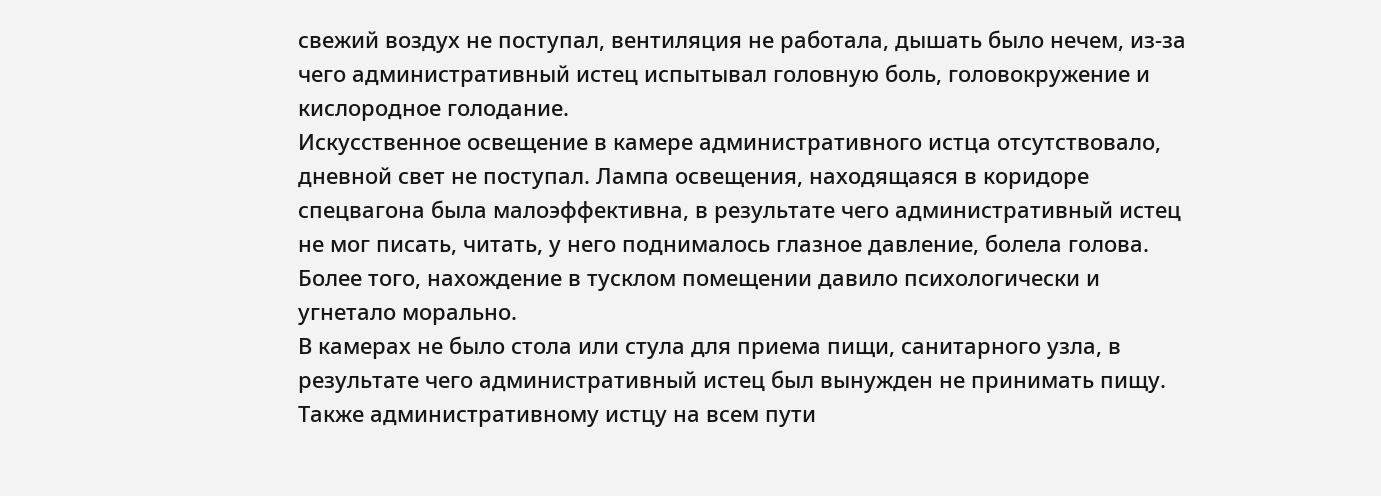свежий воздух не поступал, вентиляция не работала, дышать было нечем, из-за чего административный истец испытывал головную боль, головокружение и кислородное голодание.
Искусственное освещение в камере административного истца отсутствовало, дневной свет не поступал. Лампа освещения, находящаяся в коридоре спецвагона была малоэффективна, в результате чего административный истец не мог писать, читать, у него поднималось глазное давление, болела голова. Более того, нахождение в тусклом помещении давило психологически и угнетало морально.
В камерах не было стола или стула для приема пищи, санитарного узла, в результате чего административный истец был вынужден не принимать пищу. Также административному истцу на всем пути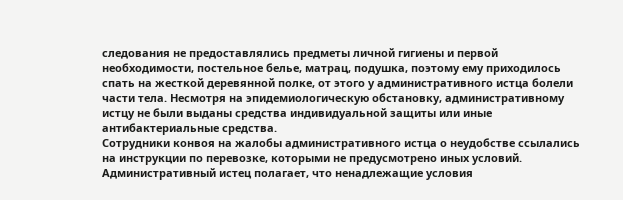следования не предоставлялись предметы личной гигиены и первой необходимости, постельное белье, матрац, подушка, поэтому ему приходилось спать на жесткой деревянной полке, от этого у административного истца болели части тела. Несмотря на эпидемиологическую обстановку, административному истцу не были выданы средства индивидуальной защиты или иные антибактериальные средства.
Сотрудники конвоя на жалобы административного истца о неудобстве ссылались на инструкции по перевозке, которыми не предусмотрено иных условий.
Административный истец полагает, что ненадлежащие условия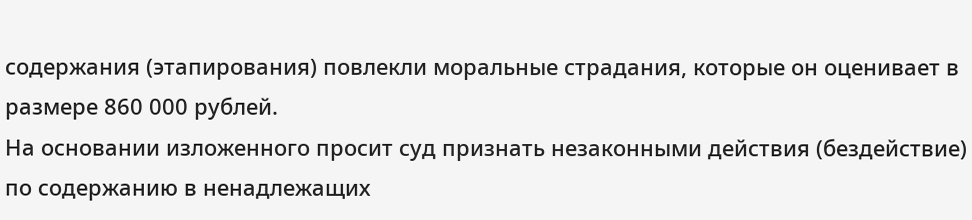содержания (этапирования) повлекли моральные страдания, которые он оценивает в размере 860 000 рублей.
На основании изложенного просит суд признать незаконными действия (бездействие) по содержанию в ненадлежащих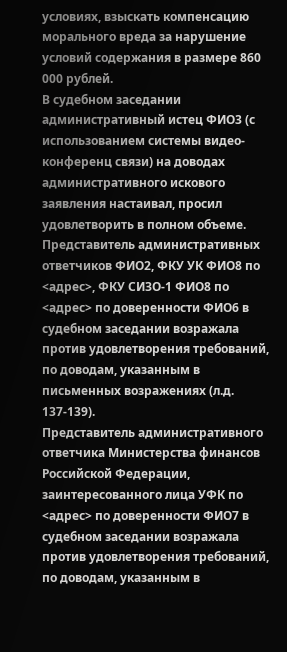условиях, взыскать компенсацию морального вреда за нарушение условий содержания в размере 860 000 рублей.
В судебном заседании административный истец ФИО3 (с использованием системы видео-конференц связи) на доводах административного искового заявления настаивал, просил удовлетворить в полном объеме.
Представитель административных ответчиков ФИО2, ФКУ УК ФИО8 по <адрес>, ФКУ СИЗО-1 ФИО8 по <адрес> по доверенности ФИО6 в судебном заседании возражала против удовлетворения требований, по доводам, указанным в письменных возражениях (л.д. 137-139).
Представитель административного ответчика Министерства финансов Российской Федерации, заинтересованного лица УФК по <адрес> по доверенности ФИО7 в судебном заседании возражала против удовлетворения требований, по доводам, указанным в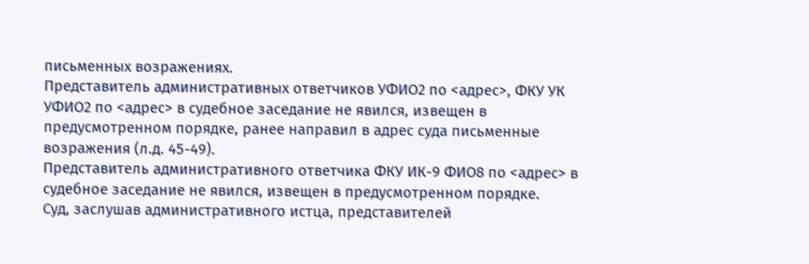письменных возражениях.
Представитель административных ответчиков УФИО2 по <адрес>, ФКУ УК УФИО2 по <адрес> в судебное заседание не явился, извещен в предусмотренном порядке, ранее направил в адрес суда письменные возражения (л.д. 45-49).
Представитель административного ответчика ФКУ ИК-9 ФИО8 по <адрес> в судебное заседание не явился, извещен в предусмотренном порядке.
Суд, заслушав административного истца, представителей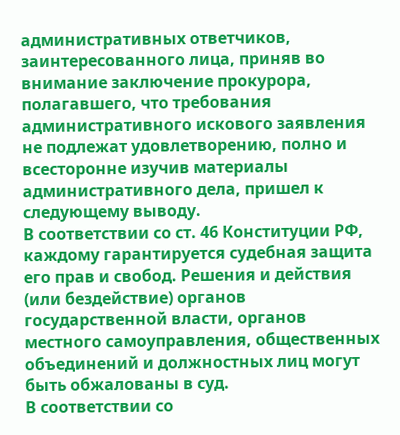административных ответчиков, заинтересованного лица, приняв во внимание заключение прокурора, полагавшего, что требования административного искового заявления не подлежат удовлетворению, полно и всесторонне изучив материалы административного дела, пришел к следующему выводу.
В соответствии со ст. 46 Конституции РФ, каждому гарантируется судебная защита его прав и свобод. Решения и действия (или бездействие) органов государственной власти, органов местного самоуправления, общественных объединений и должностных лиц могут быть обжалованы в суд.
В соответствии со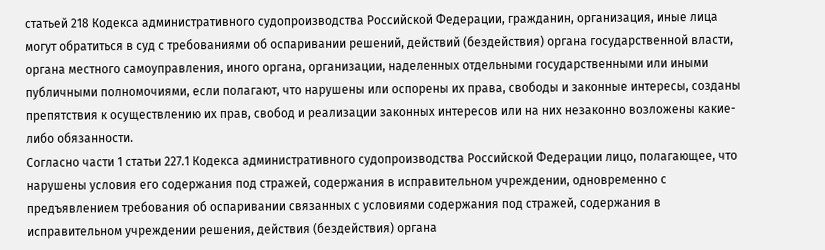статьей 218 Кодекса административного судопроизводства Российской Федерации, гражданин, организация, иные лица могут обратиться в суд с требованиями об оспаривании решений, действий (бездействия) органа государственной власти, органа местного самоуправления, иного органа, организации, наделенных отдельными государственными или иными публичными полномочиями, если полагают, что нарушены или оспорены их права, свободы и законные интересы, созданы препятствия к осуществлению их прав, свобод и реализации законных интересов или на них незаконно возложены какие-либо обязанности.
Согласно части 1 статьи 227.1 Кодекса административного судопроизводства Российской Федерации лицо, полагающее, что нарушены условия его содержания под стражей, содержания в исправительном учреждении, одновременно с предъявлением требования об оспаривании связанных с условиями содержания под стражей, содержания в исправительном учреждении решения, действия (бездействия) органа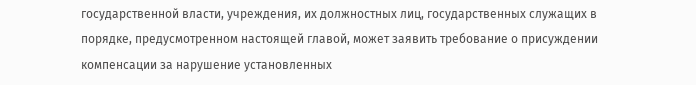государственной власти, учреждения, их должностных лиц, государственных служащих в порядке, предусмотренном настоящей главой, может заявить требование о присуждении компенсации за нарушение установленных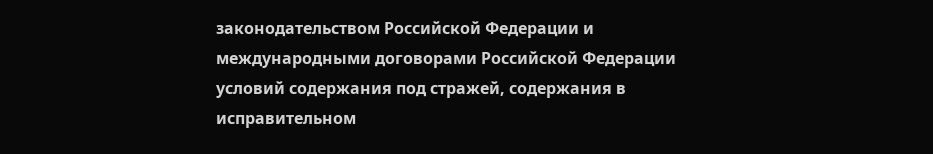законодательством Российской Федерации и международными договорами Российской Федерации условий содержания под стражей, содержания в исправительном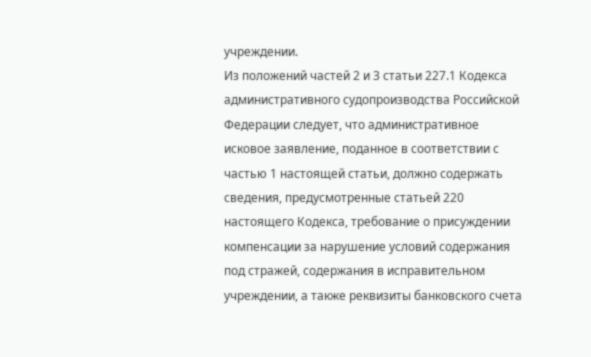учреждении.
Из положений частей 2 и 3 статьи 227.1 Кодекса административного судопроизводства Российской Федерации следует, что административное исковое заявление, поданное в соответствии с частью 1 настоящей статьи, должно содержать сведения, предусмотренные статьей 220 настоящего Кодекса, требование о присуждении компенсации за нарушение условий содержания под стражей, содержания в исправительном учреждении, а также реквизиты банковского счета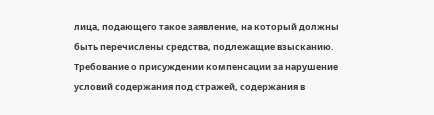лица, подающего такое заявление, на который должны быть перечислены средства, подлежащие взысканию.
Требование о присуждении компенсации за нарушение условий содержания под стражей, содержания в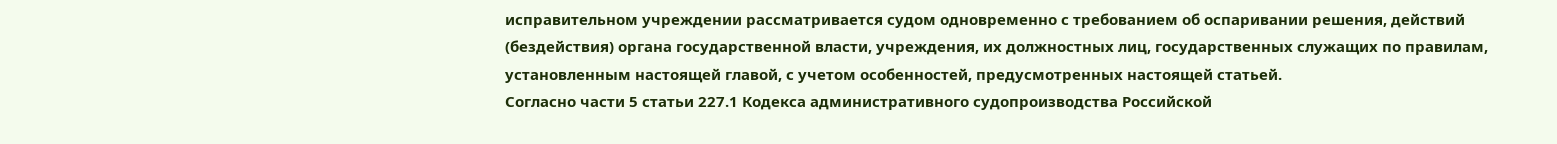исправительном учреждении рассматривается судом одновременно с требованием об оспаривании решения, действий (бездействия) органа государственной власти, учреждения, их должностных лиц, государственных служащих по правилам, установленным настоящей главой, с учетом особенностей, предусмотренных настоящей статьей.
Согласно части 5 статьи 227.1 Кодекса административного судопроизводства Российской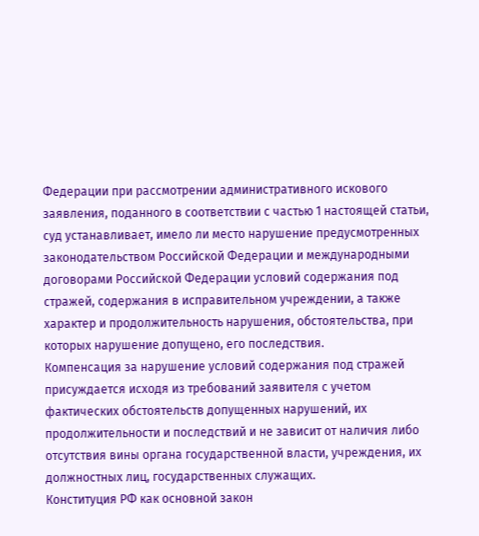Федерации при рассмотрении административного искового заявления, поданного в соответствии с частью 1 настоящей статьи, суд устанавливает, имело ли место нарушение предусмотренных законодательством Российской Федерации и международными договорами Российской Федерации условий содержания под стражей, содержания в исправительном учреждении, а также характер и продолжительность нарушения, обстоятельства, при которых нарушение допущено, его последствия.
Компенсация за нарушение условий содержания под стражей присуждается исходя из требований заявителя с учетом фактических обстоятельств допущенных нарушений, их продолжительности и последствий и не зависит от наличия либо отсутствия вины органа государственной власти, учреждения, их должностных лиц, государственных служащих.
Конституция РФ как основной закон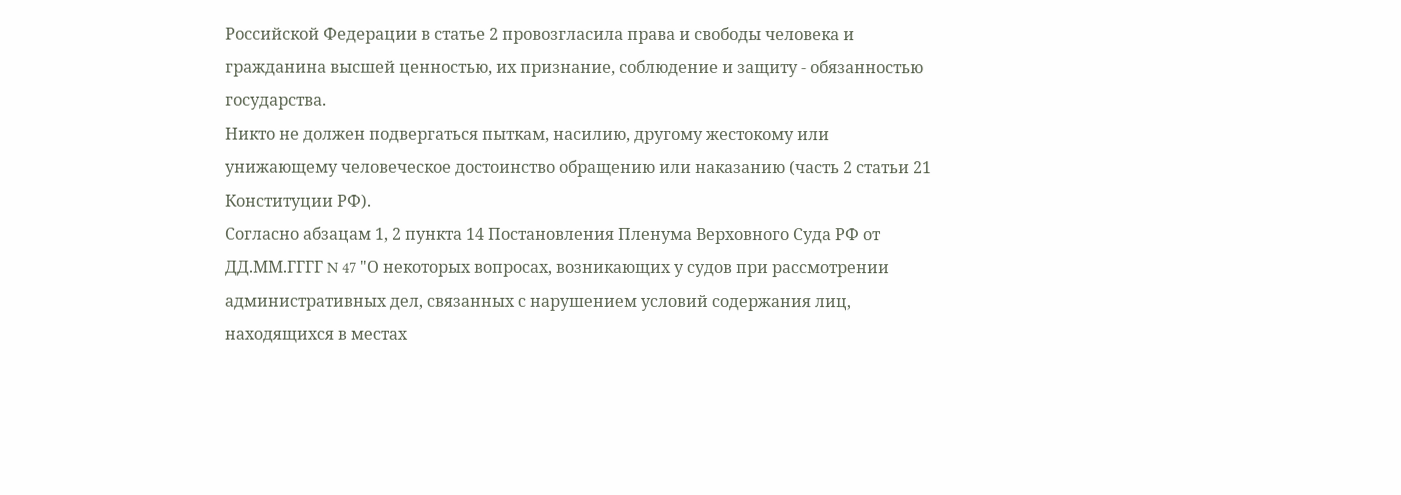Российской Федерации в статье 2 провозгласила права и свободы человека и гражданина высшей ценностью, их признание, соблюдение и защиту - обязанностью государства.
Никто не должен подвергаться пыткам, насилию, другому жестокому или унижающему человеческое достоинство обращению или наказанию (часть 2 статьи 21 Конституции РФ).
Согласно абзацам 1, 2 пункта 14 Постановления Пленума Верховного Суда РФ от ДД.ММ.ГГГГ N 47 "О некоторых вопросах, возникающих у судов при рассмотрении административных дел, связанных с нарушением условий содержания лиц, находящихся в местах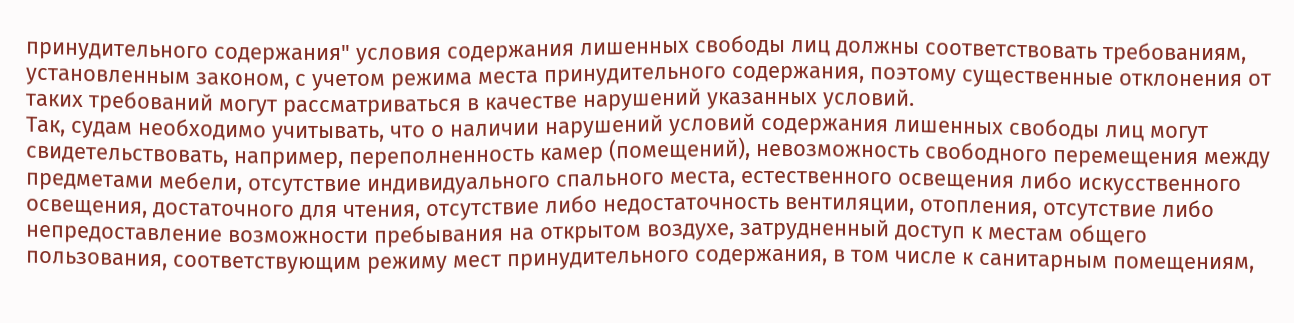принудительного содержания" условия содержания лишенных свободы лиц должны соответствовать требованиям, установленным законом, с учетом режима места принудительного содержания, поэтому существенные отклонения от таких требований могут рассматриваться в качестве нарушений указанных условий.
Так, судам необходимо учитывать, что о наличии нарушений условий содержания лишенных свободы лиц могут свидетельствовать, например, переполненность камер (помещений), невозможность свободного перемещения между предметами мебели, отсутствие индивидуального спального места, естественного освещения либо искусственного освещения, достаточного для чтения, отсутствие либо недостаточность вентиляции, отопления, отсутствие либо непредоставление возможности пребывания на открытом воздухе, затрудненный доступ к местам общего пользования, соответствующим режиму мест принудительного содержания, в том числе к санитарным помещениям,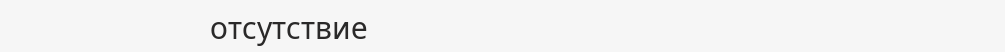отсутствие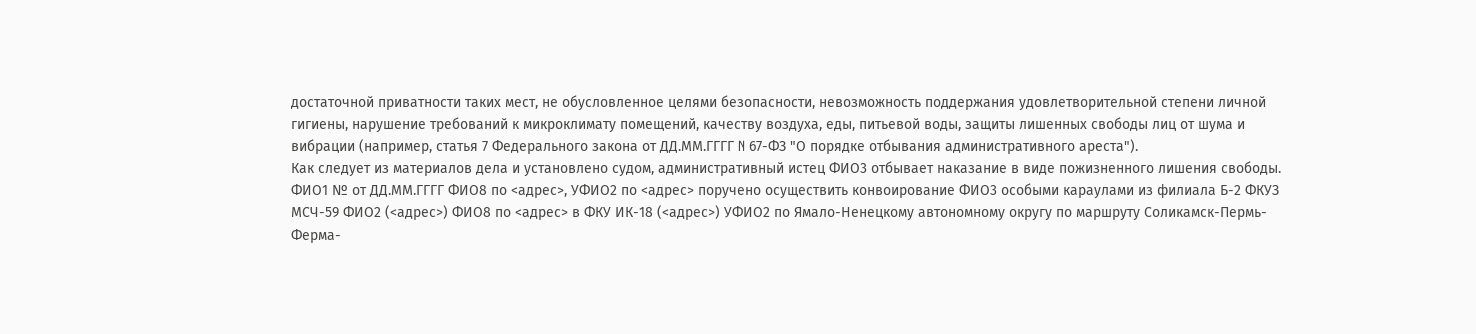достаточной приватности таких мест, не обусловленное целями безопасности, невозможность поддержания удовлетворительной степени личной гигиены, нарушение требований к микроклимату помещений, качеству воздуха, еды, питьевой воды, защиты лишенных свободы лиц от шума и вибрации (например, статья 7 Федерального закона от ДД.ММ.ГГГГ N 67-ФЗ "О порядке отбывания административного ареста").
Как следует из материалов дела и установлено судом, административный истец ФИО3 отбывает наказание в виде пожизненного лишения свободы.
ФИО1 № от ДД.ММ.ГГГГ ФИО8 по <адрес>, УФИО2 по <адрес> поручено осуществить конвоирование ФИО3 особыми караулами из филиала Б-2 ФКУЗ МСЧ-59 ФИО2 (<адрес>) ФИО8 по <адрес> в ФКУ ИК-18 (<адрес>) УФИО2 по Ямало-Ненецкому автономному округу по маршруту Соликамск-Пермь-Ферма-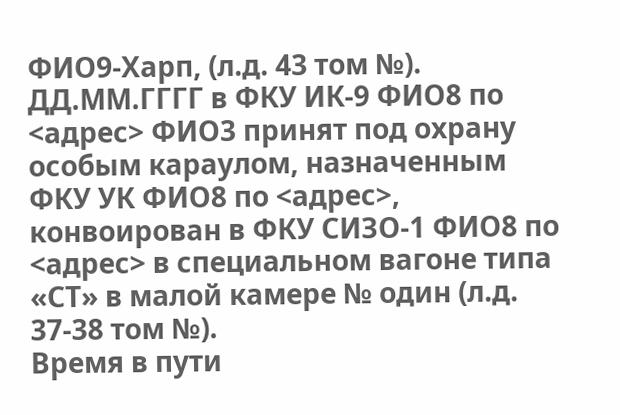ФИО9-Харп, (л.д. 43 том №).
ДД.ММ.ГГГГ в ФКУ ИК-9 ФИО8 по <адрес> ФИО3 принят под охрану особым караулом, назначенным ФКУ УК ФИО8 по <адрес>, конвоирован в ФКУ СИЗО-1 ФИО8 по <адрес> в специальном вагоне типа «СТ» в малой камере № один (л.д. 37-38 том №).
Время в пути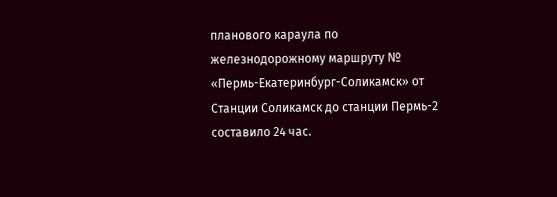планового караула по железнодорожному маршруту № «Пермь-Екатеринбург-Соликамск» от Станции Соликамск до станции Пермь-2 составило 24 час.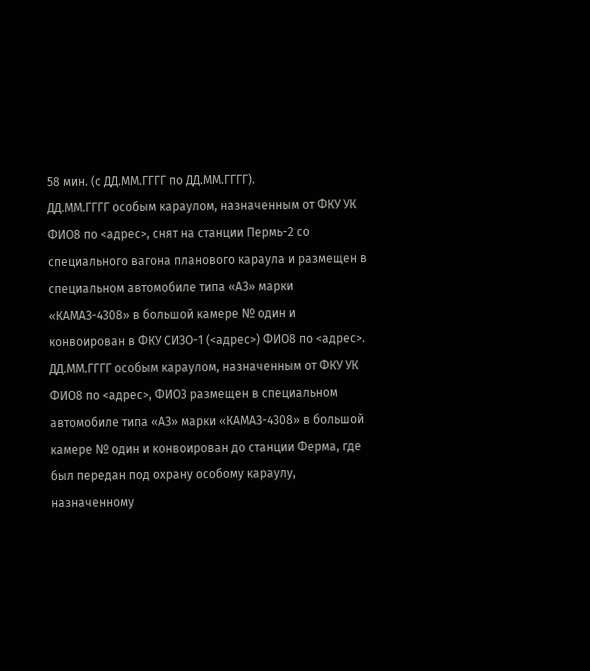58 мин. (с ДД.ММ.ГГГГ по ДД.ММ.ГГГГ).
ДД.ММ.ГГГГ особым караулом, назначенным от ФКУ УК ФИО8 по <адрес>, снят на станции Пермь-2 со специального вагона планового караула и размещен в специальном автомобиле типа «АЗ» марки «КАМАЗ-4308» в большой камере № один и конвоирован в ФКУ СИЗО-1 (<адрес>) ФИО8 по <адрес>.
ДД.ММ.ГГГГ особым караулом, назначенным от ФКУ УК ФИО8 по <адрес>, ФИО3 размещен в специальном автомобиле типа «АЗ» марки «КАМАЗ-4308» в большой камере № один и конвоирован до станции Ферма, где был передан под охрану особому караулу, назначенному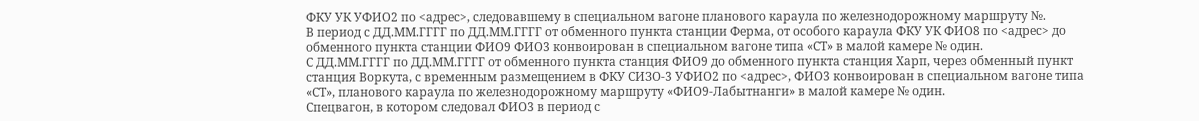ФКУ УК УФИО2 по <адрес>, следовавшему в специальном вагоне планового караула по железнодорожному маршруту №.
В период с ДД.ММ.ГГГГ по ДД.ММ.ГГГГ от обменного пункта станции Ферма, от особого караула ФКУ УК ФИО8 по <адрес> до обменного пункта станции ФИО9 ФИО3 конвоирован в специальном вагоне типа «СТ» в малой камере № один.
С ДД.ММ.ГГГГ по ДД.ММ.ГГГГ от обменного пункта станция ФИО9 до обменного пункта станция Харп, через обменный пункт станция Воркута, с временным размещением в ФКУ СИЗО-3 УФИО2 по <адрес>, ФИО3 конвоирован в специальном вагоне типа «СТ», планового караула по железнодорожному маршруту «ФИО9-Лабытнанги» в малой камере № один.
Спецвагон, в котором следовал ФИО3 в период с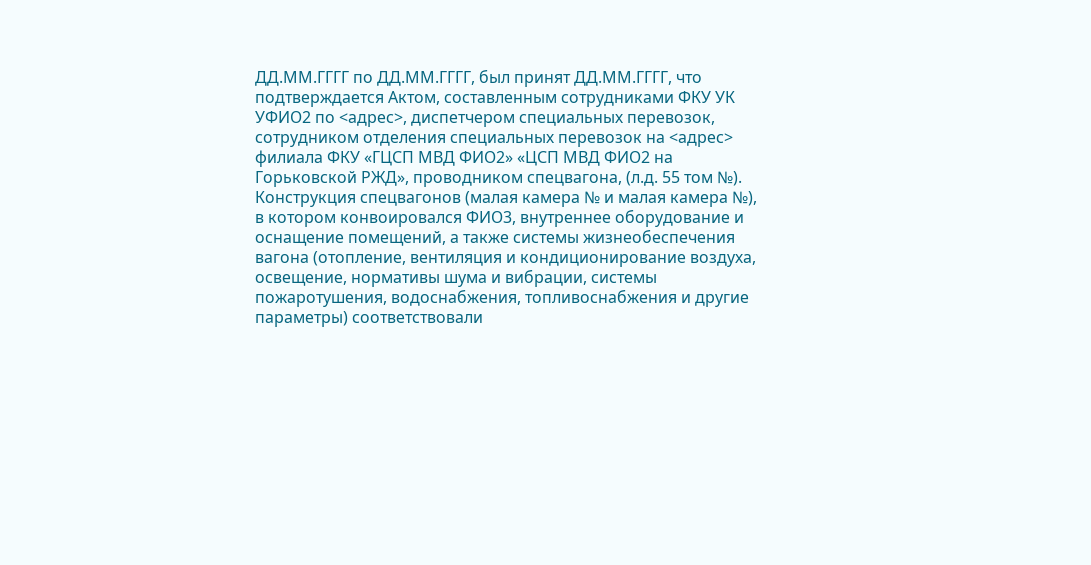ДД.ММ.ГГГГ по ДД.ММ.ГГГГ, был принят ДД.ММ.ГГГГ, что подтверждается Актом, составленным сотрудниками ФКУ УК УФИО2 по <адрес>, диспетчером специальных перевозок, сотрудником отделения специальных перевозок на <адрес> филиала ФКУ «ГЦСП МВД ФИО2» «ЦСП МВД ФИО2 на Горьковской РЖД», проводником спецвагона, (л.д. 55 том №).
Конструкция спецвагонов (малая камера № и малая камера №), в котором конвоировался ФИО3, внутреннее оборудование и оснащение помещений, а также системы жизнеобеспечения вагона (отопление, вентиляция и кондиционирование воздуха, освещение, нормативы шума и вибрации, системы пожаротушения, водоснабжения, топливоснабжения и другие параметры) соответствовали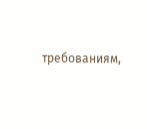требованиям,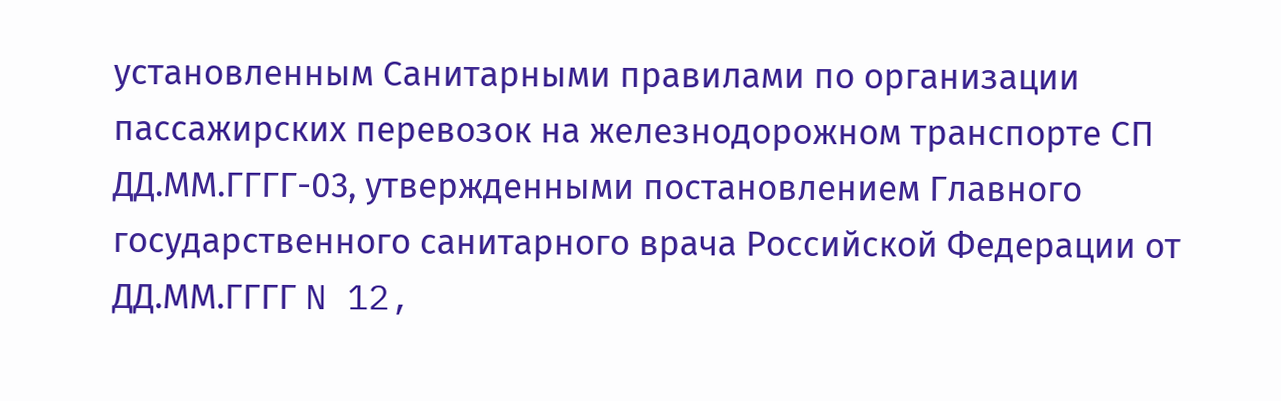установленным Санитарными правилами по организации пассажирских перевозок на железнодорожном транспорте СП ДД.ММ.ГГГГ-03, утвержденными постановлением Главного государственного санитарного врача Российской Федерации от ДД.ММ.ГГГГ N 12,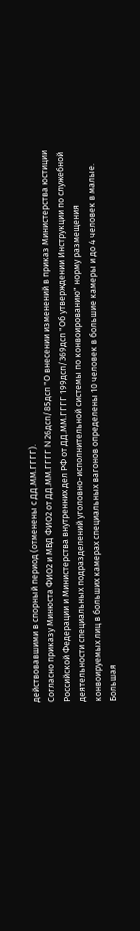действовавшими в спорный период (отменены с ДД.ММ.ГГГГ).
Согласно приказу Минюста ФИО2 и МВД ФИО2 от ДД.ММ.ГГГГ N 26дсп/85дсп "О внесении изменений в приказ Министерства юстиции Российской Федерации и Министерства внутренних дел РФ от ДД.ММ.ГГГГ 199дсп/369дсп "Об утверждении Инструкции по служебной деятельности специальных подразделений уголовно-исполнительной системы по конвоированию" норму размещения конвоируемых лиц в больших камерах специальных вагонов определены 10 человек в большие камеры и до 4 человек в малые.
Большая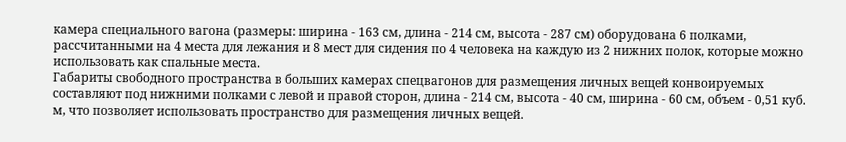камера специального вагона (размеры: ширина - 163 см, длина - 214 см, высота - 287 см) оборудована 6 полками, рассчитанными на 4 места для лежания и 8 мест для сидения по 4 человека на каждую из 2 нижних полок, которые можно использовать как спальные места.
Габариты свободного пространства в больших камерах спецвагонов для размещения личных вещей конвоируемых составляют под нижними полками с левой и правой сторон, длина - 214 см, высота - 40 см, ширина - 60 см, объем - 0,51 куб. м, что позволяет использовать пространство для размещения личных вещей.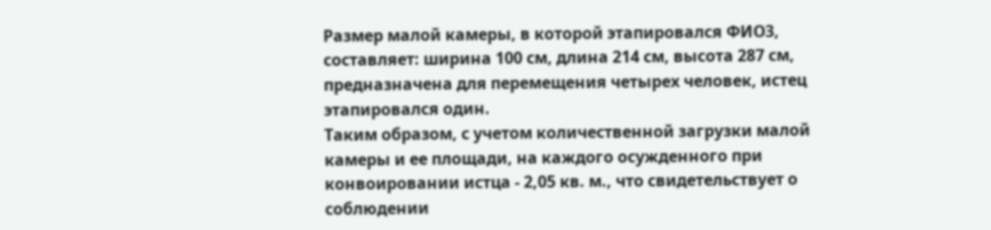Размер малой камеры, в которой этапировался ФИО3, составляет: ширина 100 см, длина 214 см, высота 287 см, предназначена для перемещения четырех человек, истец этапировался один.
Таким образом, с учетом количественной загрузки малой камеры и ее площади, на каждого осужденного при конвоировании истца - 2,05 кв. м., что свидетельствует о соблюдении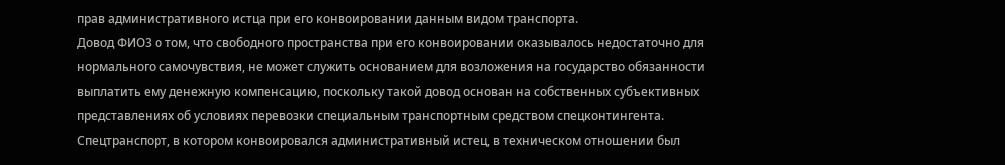прав административного истца при его конвоировании данным видом транспорта.
Довод ФИО3 о том, что свободного пространства при его конвоировании оказывалось недостаточно для нормального самочувствия, не может служить основанием для возложения на государство обязанности выплатить ему денежную компенсацию, поскольку такой довод основан на собственных субъективных представлениях об условиях перевозки специальным транспортным средством спецконтингента.
Спецтранспорт, в котором конвоировался административный истец, в техническом отношении был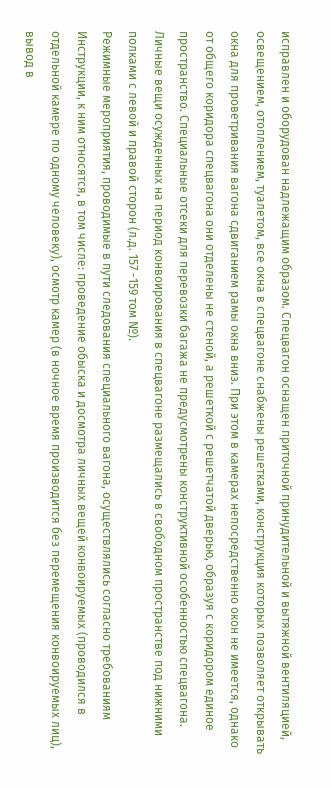исправлен и оборудован надлежащим образом. Спецвагон оснащен приточной принудительной и вытяжной вентиляцией, освещением, отоплением, туалетом, все окна в спецвагоне снабжены решетками, конструкция которых позволяет открывать окна для проветривания вагона сдвиганием рамы окна вниз. При этом в камерах непосредственно окон не имеется, однако от общего коридора спецвагона они отделены не стеной, а решеткой с решетчатой дверью, образуя с коридором единое пространство. Специальные отсеки для перевозки багажа не предусмотрены конструктивной особенностью спецвагона. Личные вещи осужденных на период конвоирования в спецвагоне размещались в свободном пространстве под нижними полками с левой и правой сторон (л.д. 157 -159 том №).
Режимные мероприятия, проводимые в пути следования специального вагона, осуществлялись согласно требованиям Инструкции, к ним относятся, в том числе: проведение обыска и досмотра личных вещей конвоируемых (проводился в отдельной камере по одному человеку), осмотр камер (в ночное время производится без перемещения конвоируемых лиц), вывод в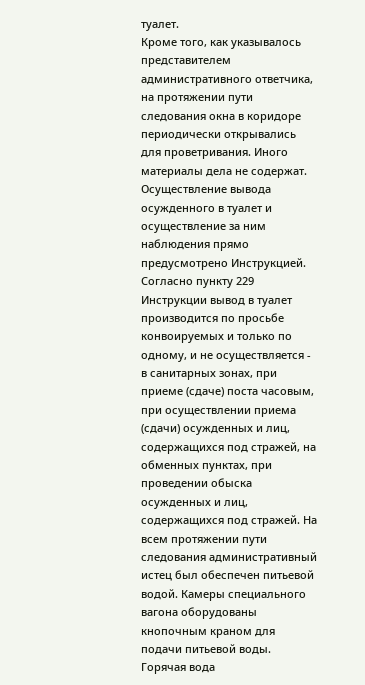туалет.
Кроме того, как указывалось представителем административного ответчика, на протяжении пути следования окна в коридоре периодически открывались для проветривания. Иного материалы дела не содержат.
Осуществление вывода осужденного в туалет и осуществление за ним наблюдения прямо предусмотрено Инструкцией. Согласно пункту 229 Инструкции вывод в туалет производится по просьбе конвоируемых и только по одному, и не осуществляется - в санитарных зонах, при приеме (сдаче) поста часовым, при осуществлении приема (сдачи) осужденных и лиц, содержащихся под стражей, на обменных пунктах, при проведении обыска осужденных и лиц, содержащихся под стражей. На всем протяжении пути следования административный истец был обеспечен питьевой водой. Камеры специального вагона оборудованы кнопочным краном для подачи питьевой воды. Горячая вода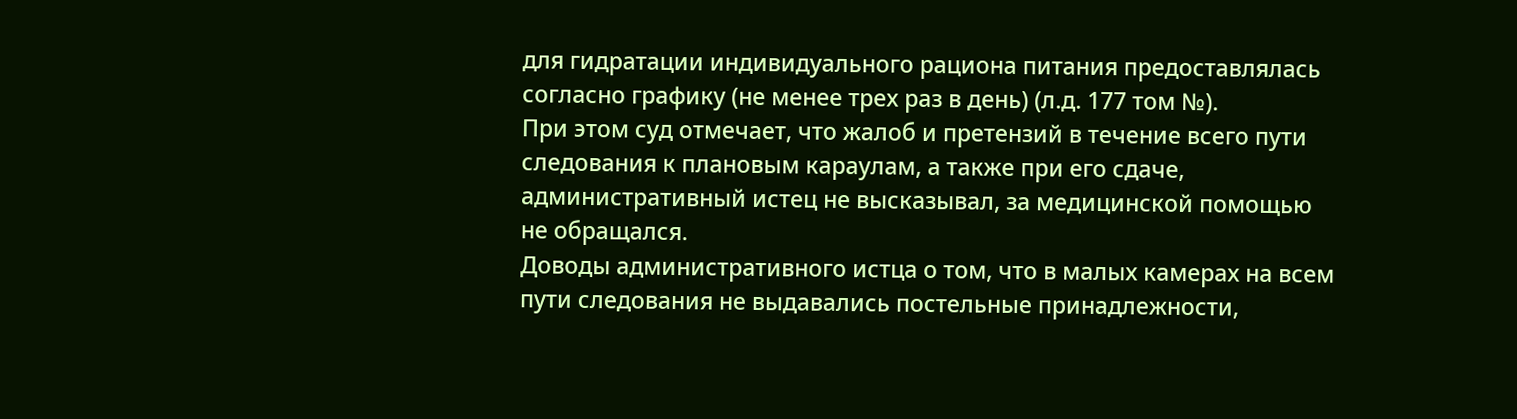для гидратации индивидуального рациона питания предоставлялась согласно графику (не менее трех раз в день) (л.д. 177 том №).
При этом суд отмечает, что жалоб и претензий в течение всего пути следования к плановым караулам, а также при его сдаче, административный истец не высказывал, за медицинской помощью не обращался.
Доводы административного истца о том, что в малых камерах на всем пути следования не выдавались постельные принадлежности,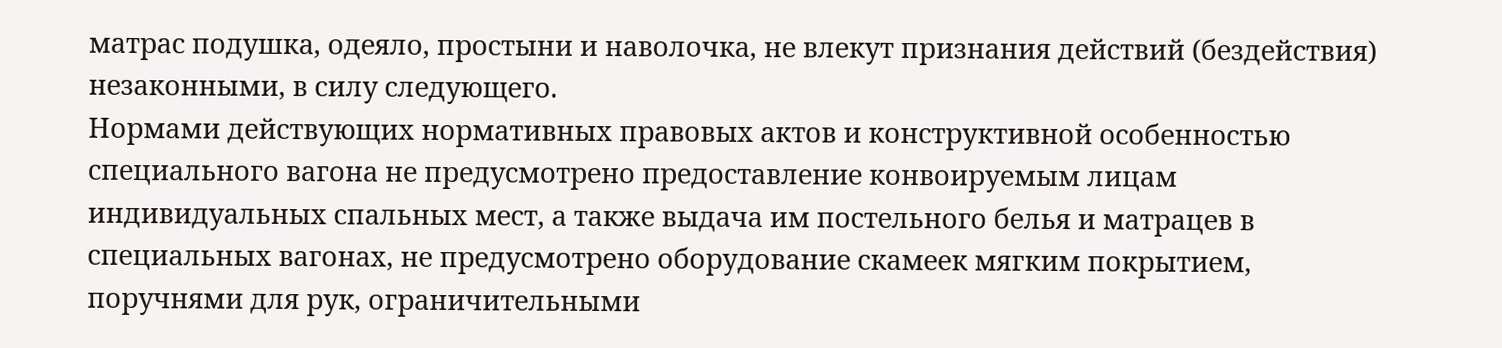матрас подушка, одеяло, простыни и наволочка, не влекут признания действий (бездействия) незаконными, в силу следующего.
Нормами действующих нормативных правовых актов и конструктивной особенностью специального вагона не предусмотрено предоставление конвоируемым лицам индивидуальных спальных мест, а также выдача им постельного белья и матрацев в специальных вагонах, не предусмотрено оборудование скамеек мягким покрытием, поручнями для рук, ограничительными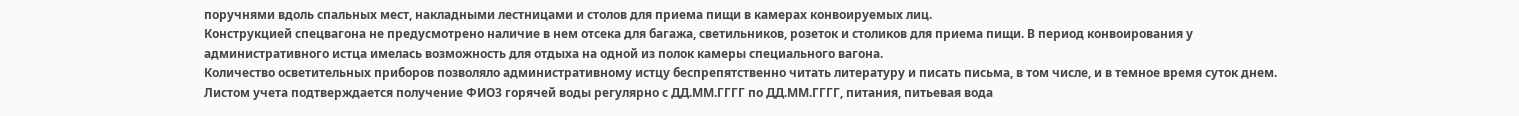поручнями вдоль спальных мест, накладными лестницами и столов для приема пищи в камерах конвоируемых лиц.
Конструкцией спецвагона не предусмотрено наличие в нем отсека для багажа, светильников, розеток и столиков для приема пищи. В период конвоирования у административного истца имелась возможность для отдыха на одной из полок камеры специального вагона.
Количество осветительных приборов позволяло административному истцу беспрепятственно читать литературу и писать письма, в том числе, и в темное время суток днем.
Листом учета подтверждается получение ФИО3 горячей воды регулярно с ДД.ММ.ГГГГ по ДД.ММ.ГГГГ, питания, питьевая вода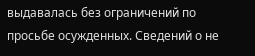выдавалась без ограничений по просьбе осужденных. Сведений о не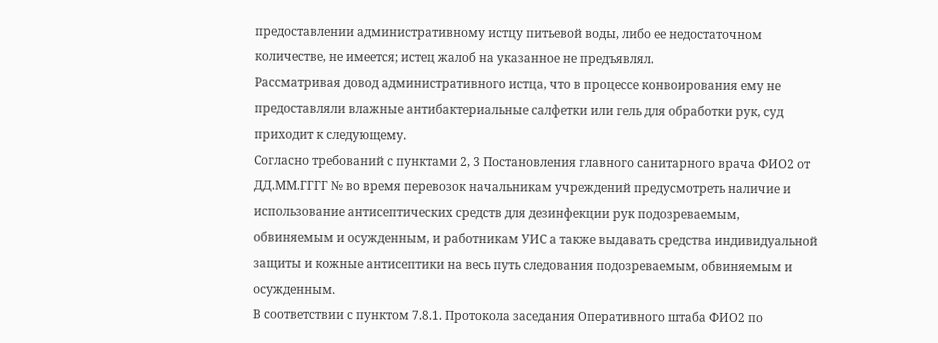предоставлении административному истцу питьевой воды, либо ее недостаточном количестве, не имеется; истец жалоб на указанное не предъявлял.
Рассматривая довод административного истца, что в процессе конвоирования ему не предоставляли влажные антибактериальные салфетки или гель для обработки рук, суд приходит к следующему.
Согласно требований с пунктами 2, 3 Постановления главного санитарного врача ФИО2 от ДД.ММ.ГГГГ № во время перевозок начальникам учреждений предусмотреть наличие и использование антисептических средств для дезинфекции рук подозреваемым, обвиняемым и осужденным, и работникам УИС а также выдавать средства индивидуальной защиты и кожные антисептики на весь путь следования подозреваемым, обвиняемым и осужденным.
В соответствии с пунктом 7.8.1. Протокола заседания Оперативного штаба ФИО2 по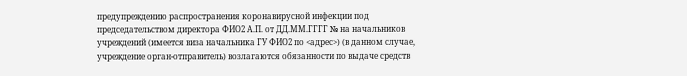предупреждению распространения коронавирусной инфекции под председательством директора ФИО2 А.П. от ДД.ММ.ГГГГ № на начальников учреждений (имеется виза начальника ГУ ФИО2 по <адрес>) (в данном случае, учреждение орган-отправитель) возлагаются обязанности по выдаче средств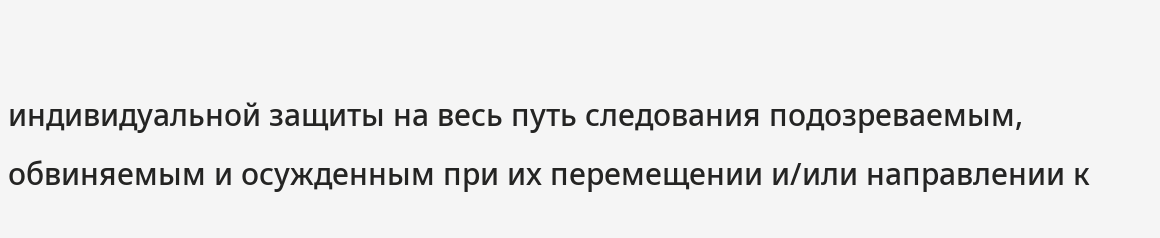индивидуальной защиты на весь путь следования подозреваемым, обвиняемым и осужденным при их перемещении и/или направлении к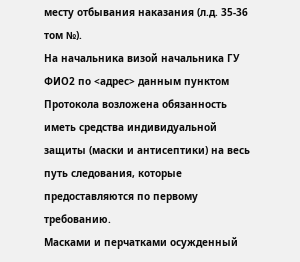месту отбывания наказания (л.д. 35-36 том №).
На начальника визой начальника ГУ ФИО2 по <адрес> данным пунктом Протокола возложена обязанность иметь средства индивидуальной защиты (маски и антисептики) на весь путь следования, которые предоставляются по первому требованию.
Масками и перчатками осужденный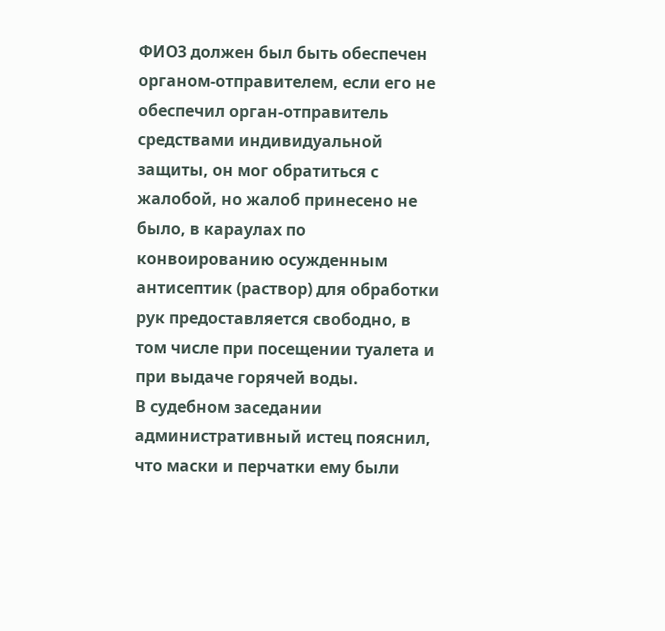ФИО3 должен был быть обеспечен органом-отправителем, если его не обеспечил орган-отправитель средствами индивидуальной защиты, он мог обратиться с жалобой, но жалоб принесено не было, в караулах по конвоированию осужденным антисептик (раствор) для обработки рук предоставляется свободно, в том числе при посещении туалета и при выдаче горячей воды.
В судебном заседании административный истец пояснил, что маски и перчатки ему были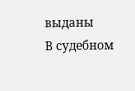выданы
В судебном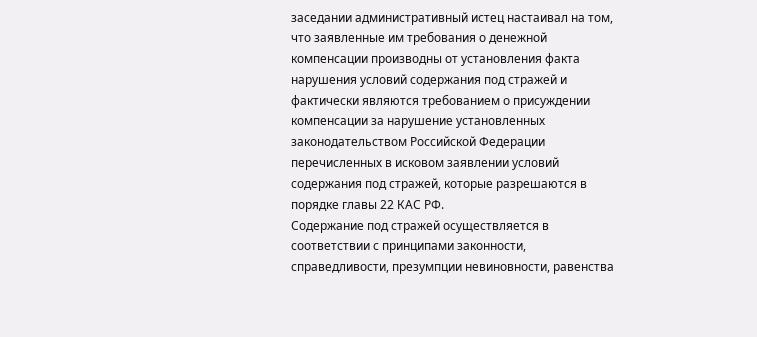заседании административный истец настаивал на том, что заявленные им требования о денежной компенсации производны от установления факта нарушения условий содержания под стражей и фактически являются требованием о присуждении компенсации за нарушение установленных законодательством Российской Федерации перечисленных в исковом заявлении условий содержания под стражей, которые разрешаются в порядке главы 22 КАС РФ.
Содержание под стражей осуществляется в соответствии с принципами законности, справедливости, презумпции невиновности, равенства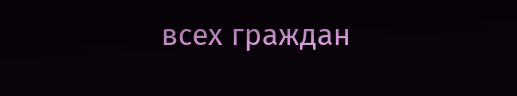всех граждан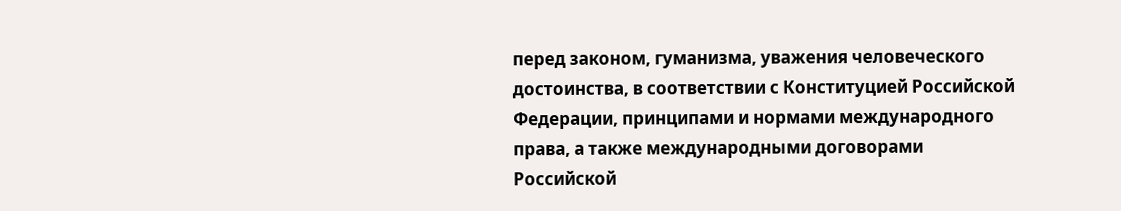перед законом, гуманизма, уважения человеческого достоинства, в соответствии с Конституцией Российской Федерации, принципами и нормами международного права, а также международными договорами Российской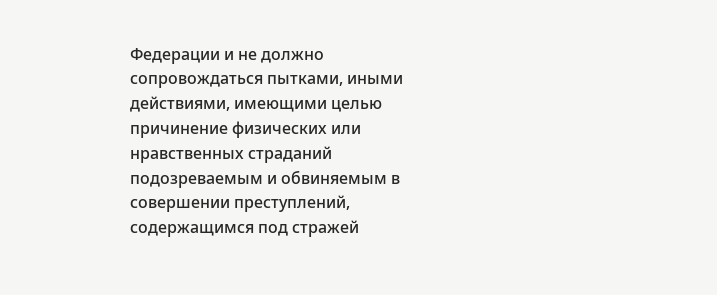Федерации и не должно сопровождаться пытками, иными действиями, имеющими целью причинение физических или нравственных страданий подозреваемым и обвиняемым в совершении преступлений, содержащимся под стражей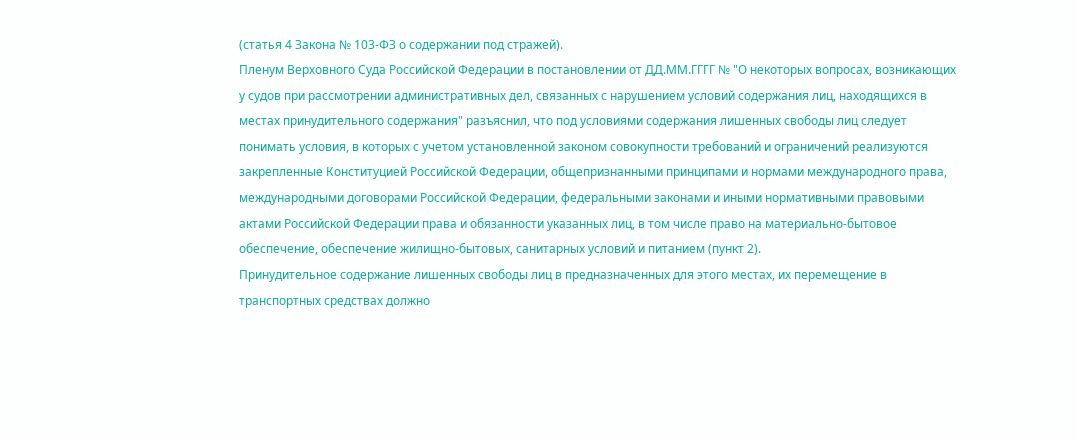(статья 4 Закона № 103-ФЗ о содержании под стражей).
Пленум Верховного Суда Российской Федерации в постановлении от ДД.ММ.ГГГГ № "О некоторых вопросах, возникающих у судов при рассмотрении административных дел, связанных с нарушением условий содержания лиц, находящихся в местах принудительного содержания" разъяснил, что под условиями содержания лишенных свободы лиц следует понимать условия, в которых с учетом установленной законом совокупности требований и ограничений реализуются закрепленные Конституцией Российской Федерации, общепризнанными принципами и нормами международного права, международными договорами Российской Федерации, федеральными законами и иными нормативными правовыми актами Российской Федерации права и обязанности указанных лиц, в том числе право на материально-бытовое обеспечение, обеспечение жилищно-бытовых, санитарных условий и питанием (пункт 2).
Принудительное содержание лишенных свободы лиц в предназначенных для этого местах, их перемещение в транспортных средствах должно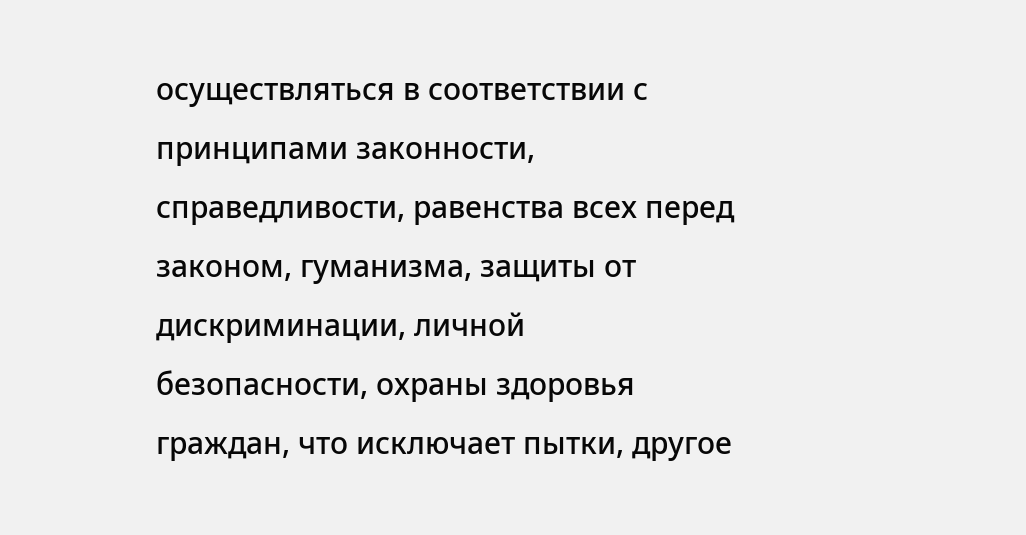осуществляться в соответствии с принципами законности, справедливости, равенства всех перед законом, гуманизма, защиты от дискриминации, личной безопасности, охраны здоровья граждан, что исключает пытки, другое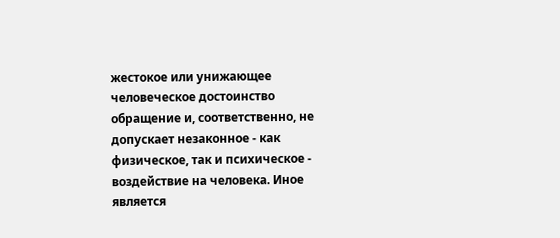жестокое или унижающее человеческое достоинство обращение и, соответственно, не допускает незаконное - как физическое, так и психическое - воздействие на человека. Иное является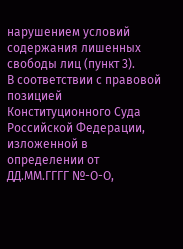нарушением условий содержания лишенных свободы лиц (пункт 3).
В соответствии с правовой позицией Конституционного Суда Российской Федерации, изложенной в определении от ДД.ММ.ГГГГ №-О-О,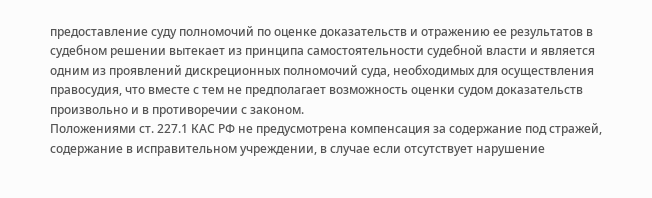предоставление суду полномочий по оценке доказательств и отражению ее результатов в судебном решении вытекает из принципа самостоятельности судебной власти и является одним из проявлений дискреционных полномочий суда, необходимых для осуществления правосудия, что вместе с тем не предполагает возможность оценки судом доказательств произвольно и в противоречии с законом.
Положениями ст. 227.1 КАС РФ не предусмотрена компенсация за содержание под стражей, содержание в исправительном учреждении, в случае если отсутствует нарушение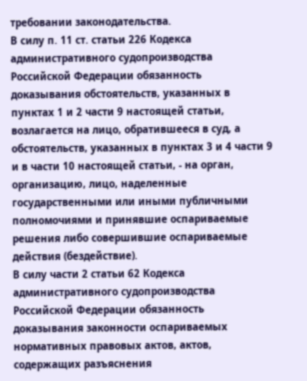требовании законодательства.
В силу п. 11 ст. статьи 226 Кодекса административного судопроизводства Российской Федерации обязанность доказывания обстоятельств, указанных в пунктах 1 и 2 части 9 настоящей статьи, возлагается на лицо, обратившееся в суд, а обстоятельств, указанных в пунктах 3 и 4 части 9 и в части 10 настоящей статьи, - на орган, организацию, лицо, наделенные государственными или иными публичными полномочиями и принявшие оспариваемые решения либо совершившие оспариваемые действия (бездействие).
В силу части 2 статьи 62 Кодекса административного судопроизводства Российской Федерации обязанность доказывания законности оспариваемых нормативных правовых актов, актов, содержащих разъяснения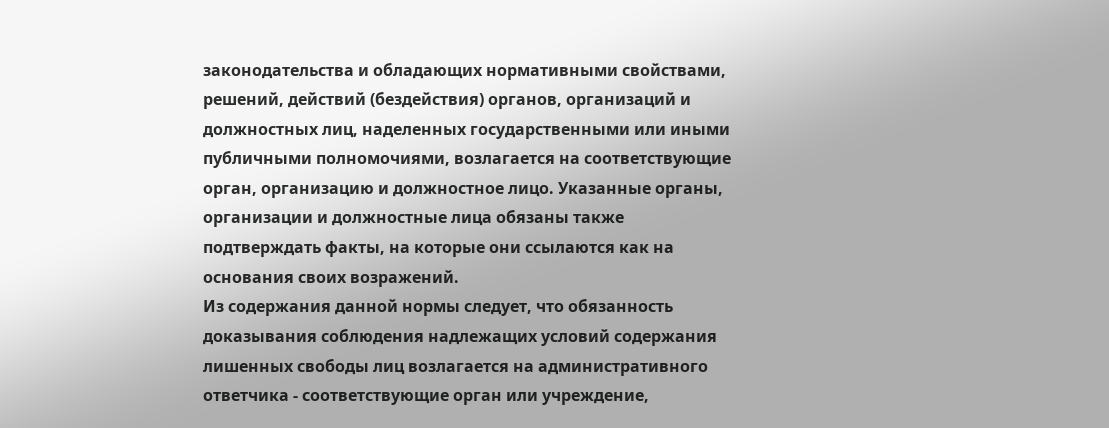законодательства и обладающих нормативными свойствами, решений, действий (бездействия) органов, организаций и должностных лиц, наделенных государственными или иными публичными полномочиями, возлагается на соответствующие орган, организацию и должностное лицо. Указанные органы, организации и должностные лица обязаны также подтверждать факты, на которые они ссылаются как на основания своих возражений.
Из содержания данной нормы следует, что обязанность доказывания соблюдения надлежащих условий содержания лишенных свободы лиц возлагается на административного ответчика - соответствующие орган или учреждение,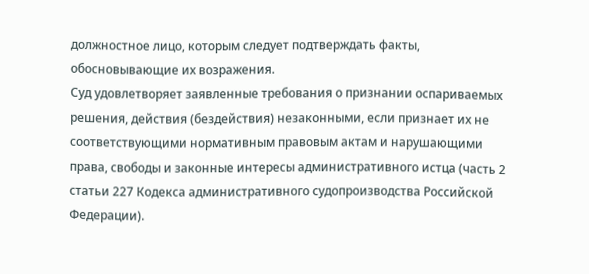должностное лицо, которым следует подтверждать факты, обосновывающие их возражения.
Суд удовлетворяет заявленные требования о признании оспариваемых решения, действия (бездействия) незаконными, если признает их не соответствующими нормативным правовым актам и нарушающими права, свободы и законные интересы административного истца (часть 2 статьи 227 Кодекса административного судопроизводства Российской Федерации).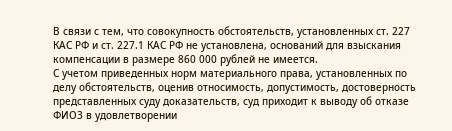В связи с тем, что совокупность обстоятельств, установленных ст. 227 КАС РФ и ст. 227.1 КАС РФ не установлена, оснований для взыскания компенсации в размере 860 000 рублей не имеется.
С учетом приведенных норм материального права, установленных по делу обстоятельств, оценив относимость, допустимость, достоверность представленных суду доказательств, суд приходит к выводу об отказе ФИО3 в удовлетворении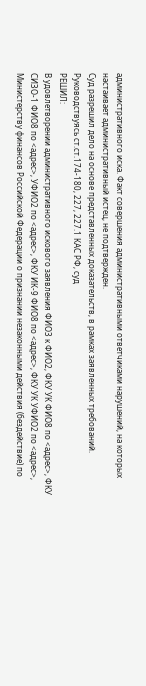административного иска. Факт совершения административными ответчиками нарушений, на которых настаивает административный истец, не подтвержден.
Суд разрешил дело на основе представленных доказательств, в рамках заявленных требований.
Руководствуясь ст.ст.174-180, 227, 227.1 КАС РФ, суд
РЕШИЛ:
В удовлетворении административного искового заявления ФИО3 к ФИО2, ФКУ УК ФИО8 по <адрес>, ФКУ СИЗО-1 ФИО8 по <адрес>, УФИО2 по <адрес>, ФКУ ИК-9 ФИО8 по <адрес>, ФКУ УК УФИО2 по <адрес>, Министерству финансов Российской Федерации о признании незаконными действия (бездействие) по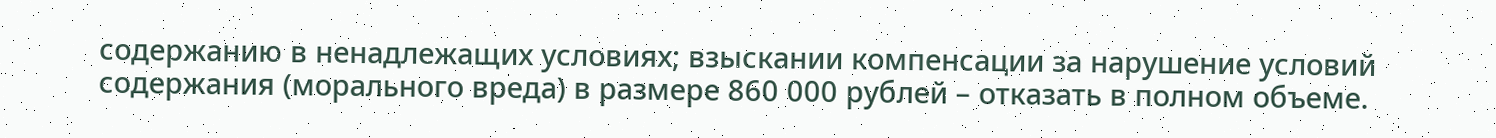содержанию в ненадлежащих условиях; взыскании компенсации за нарушение условий содержания (морального вреда) в размере 860 000 рублей – отказать в полном объеме.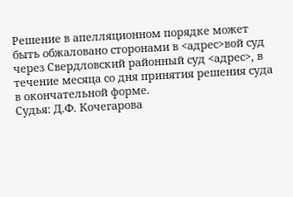Решение в апелляционном порядке может быть обжаловано сторонами в <адрес>вой суд через Свердловский районный суд <адрес>, в течение месяца со дня принятия решения суда в окончательной форме.
Судья: Д.Ф. Кочегарова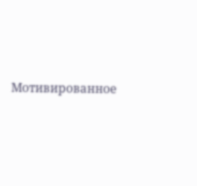Мотивированное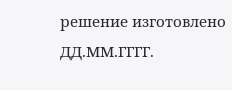решение изготовлено ДД.ММ.ГГГГ.